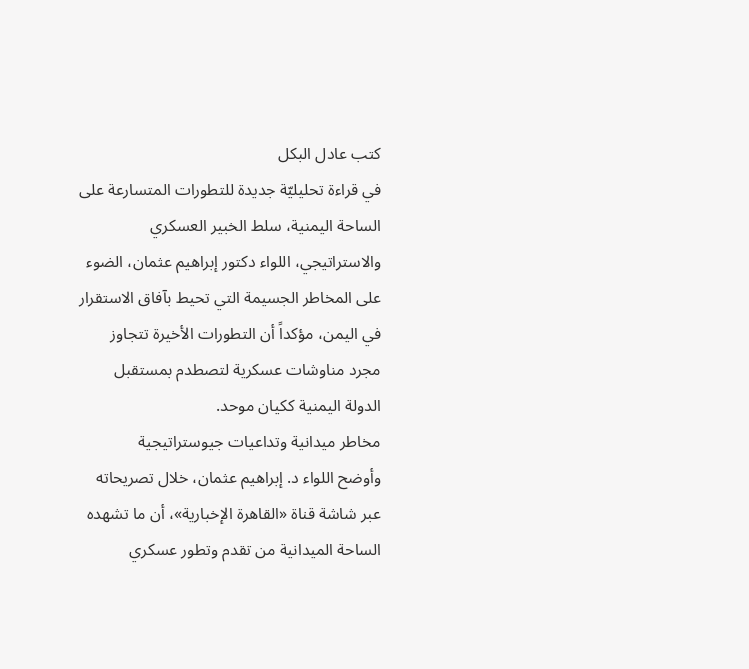كتب عادل البكل
في قراءة تحليليّة جديدة للتطورات المتسارعة على الساحة اليمنية، سلط الخبير العسكري والاستراتيجي، اللواء دكتور إبراهيم عثمان، الضوء على المخاطر الجسيمة التي تحيط بآفاق الاستقرار في اليمن، مؤكداً أن التطورات الأخيرة تتجاوز مجرد مناوشات عسكرية لتصطدم بمستقبل الدولة اليمنية ككيان موحد.
مخاطر ميدانية وتداعيات جيوستراتيجية
وأوضح اللواء د. إبراهيم عثمان، خلال تصريحاته عبر شاشة قناة «القاهرة الإخبارية»، أن ما تشهده الساحة الميدانية من تقدم وتطور عسكري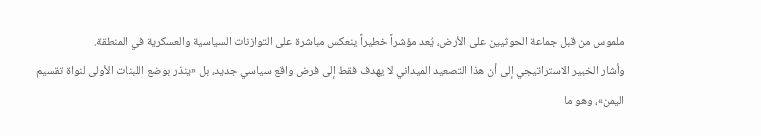ملموس من قبل جماعة الحوثيين على الأرض، يُعد مؤشراً خطيراً ينعكس مباشرة على التوازنات السياسية والعسكرية في المنطقة.
وأشار الخبير الاستراتيجي إلى أن هذا التصعيد الميداني لا يهدف فقط إلى فرض واقع سياسي جديد، بل «ينذر بوضع اللبنات الأولى لنواة تقسيم اليمن»، وهو ما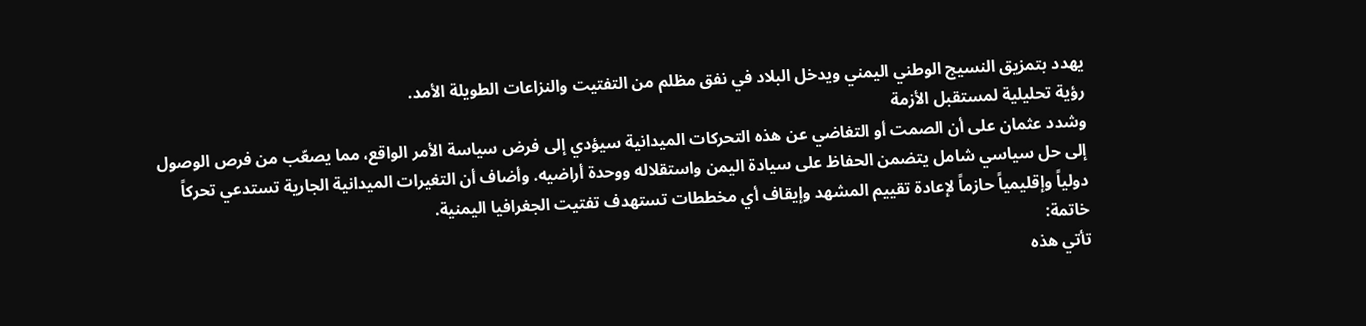يهدد بتمزيق النسيج الوطني اليمني ويدخل البلاد في نفق مظلم من التفتيت والنزاعات الطويلة الأمد.
رؤية تحليلية لمستقبل الأزمة
وشدد عثمان على أن الصمت أو التغاضي عن هذه التحركات الميدانية سيؤدي إلى فرض سياسة الأمر الواقع، مما يصعّب من فرص الوصول إلى حل سياسي شامل يتضمن الحفاظ على سيادة اليمن واستقلاله ووحدة أراضيه. وأضاف أن التغيرات الميدانية الجارية تستدعي تحركاً دولياً وإقليمياً حازماً لإعادة تقييم المشهد وإيقاف أي مخططات تستهدف تفتيت الجغرافيا اليمنية.
خاتمة:
تأتي هذه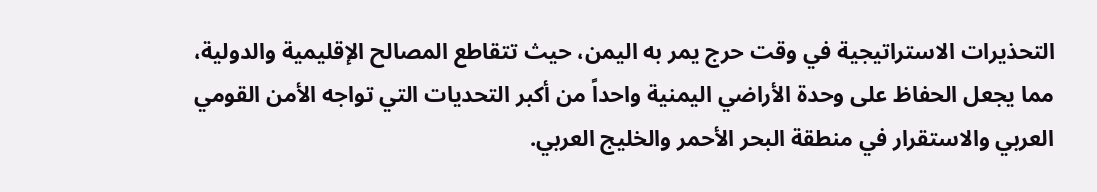التحذيرات الاستراتيجية في وقت حرج يمر به اليمن، حيث تتقاطع المصالح الإقليمية والدولية، مما يجعل الحفاظ على وحدة الأراضي اليمنية واحداً من أكبر التحديات التي تواجه الأمن القومي العربي والاستقرار في منطقة البحر الأحمر والخليج العربي.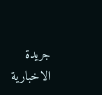جريدة الاخبارية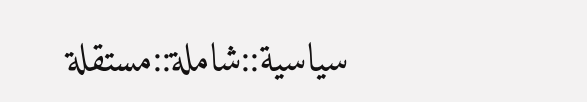سياسية::شاملة::مستقلة